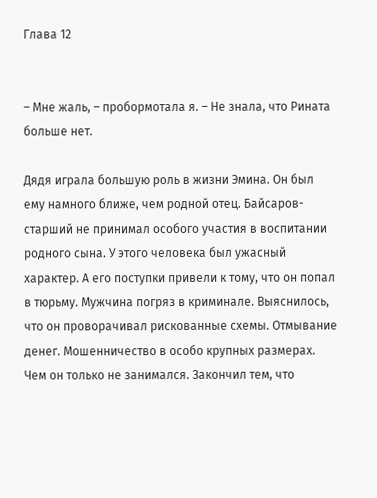Глава 12


– Мне жаль, – пробормотала я. – Не знала, что Рината больше нет.

Дядя играла большую роль в жизни Эмина. Он был ему намного ближе, чем родной отец. Байсаров-старший не принимал особого участия в воспитании родного сына. У этого человека был ужасный характер. А его поступки привели к тому, что он попал в тюрьму. Мужчина погряз в криминале. Выяснилось, что он проворачивал рискованные схемы. Отмывание денег. Мошенничество в особо крупных размерах. Чем он только не занимался. Закончил тем, что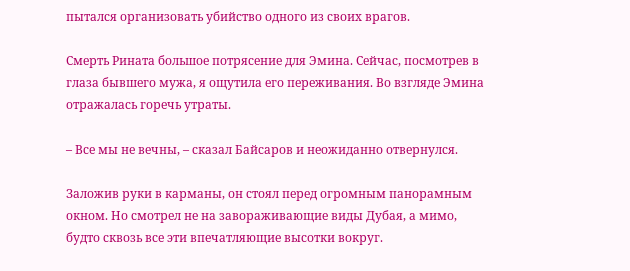пытался организовать убийство одного из своих врагов.

Смерть Рината большое потрясение для Эмина. Сейчас, посмотрев в глаза бывшего мужа, я ощутила его переживания. Во взгляде Эмина отражалась горечь утраты.

– Все мы не вечны, – сказал Байсаров и неожиданно отвернулся.

Заложив руки в карманы, он стоял перед огромным панорамным окном. Но смотрел не на завораживающие виды Дубая, а мимо, будто сквозь все эти впечатляющие высотки вокруг.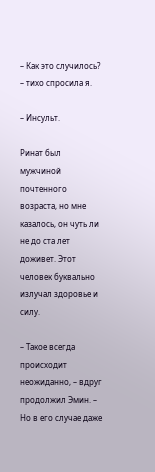– Как это случилось? – тихо спросила я.

– Инсульт.

Ринат был мужчиной почтенного возраста, но мне казалось, он чуть ли не до ста лет доживет. Этот человек буквально излучал здоровье и силу.

– Такое всегда происходит неожиданно, – вдруг продолжил Эмин. – Но в его случае даже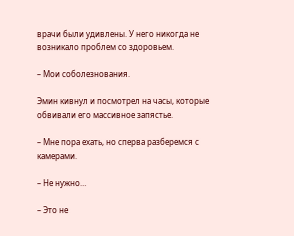врачи были удивлены. У него никогда не возникало проблем со здоровьем.

– Мои соболезнования.

Эмин кивнул и посмотрел на часы, которые обвивали его массивное запястье.

– Мне пора ехать, но сперва разберемся с камерами.

– Не нужно…

– Это не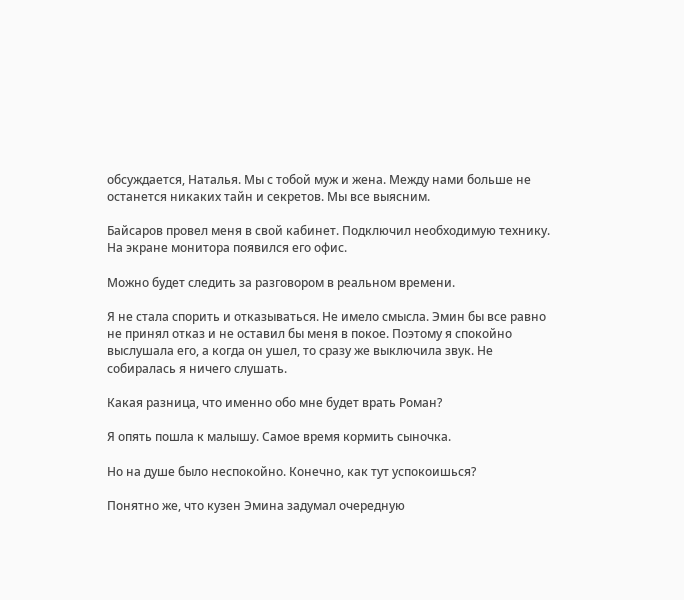обсуждается, Наталья. Мы с тобой муж и жена. Между нами больше не останется никаких тайн и секретов. Мы все выясним.

Байсаров провел меня в свой кабинет. Подключил необходимую технику. На экране монитора появился его офис.

Можно будет следить за разговором в реальном времени.

Я не стала спорить и отказываться. Не имело смысла. Эмин бы все равно не принял отказ и не оставил бы меня в покое. Поэтому я спокойно выслушала его, а когда он ушел, то сразу же выключила звук. Не собиралась я ничего слушать.

Какая разница, что именно обо мне будет врать Роман?

Я опять пошла к малышу. Самое время кормить сыночка.

Но на душе было неспокойно. Конечно, как тут успокоишься?

Понятно же, что кузен Эмина задумал очередную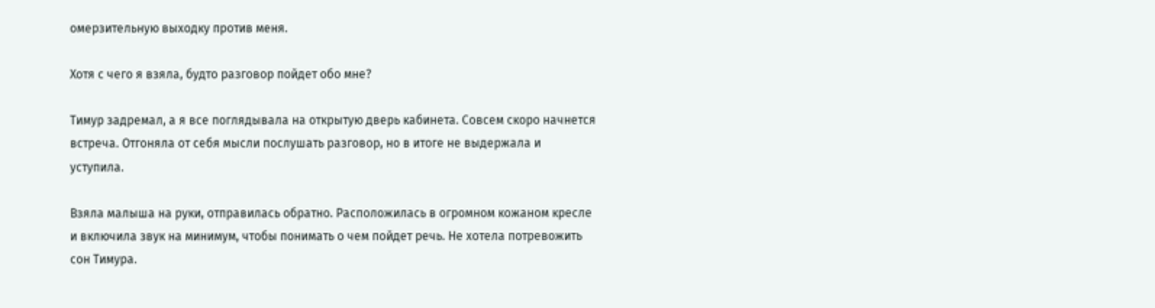омерзительную выходку против меня.

Хотя с чего я взяла, будто разговор пойдет обо мне?

Тимур задремал, а я все поглядывала на открытую дверь кабинета. Совсем скоро начнется встреча. Отгоняла от себя мысли послушать разговор, но в итоге не выдержала и уступила.

Взяла малыша на руки, отправилась обратно. Расположилась в огромном кожаном кресле и включила звук на минимум, чтобы понимать о чем пойдет речь. Не хотела потревожить сон Тимура.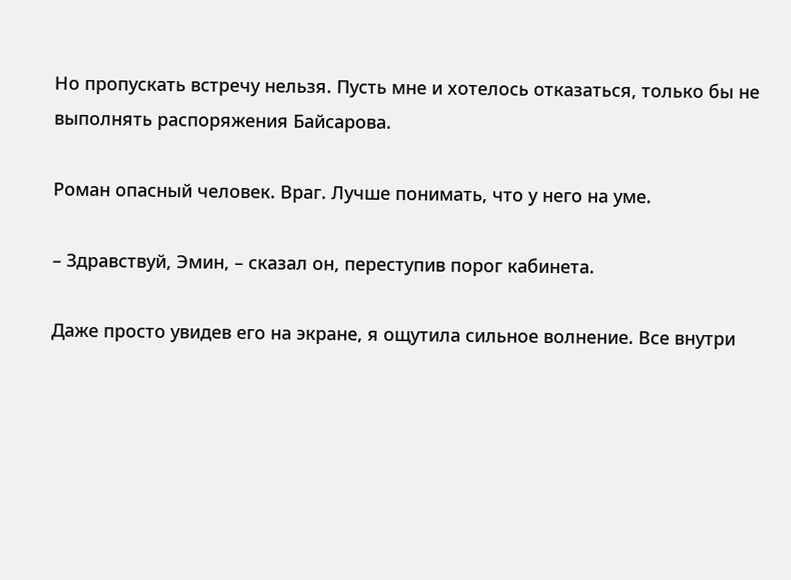Но пропускать встречу нельзя. Пусть мне и хотелось отказаться, только бы не выполнять распоряжения Байсарова.

Роман опасный человек. Враг. Лучше понимать, что у него на уме.

– Здравствуй, Эмин, – сказал он, переступив порог кабинета.

Даже просто увидев его на экране, я ощутила сильное волнение. Все внутри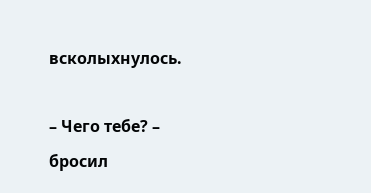всколыхнулось.

– Чего тебе? – бросил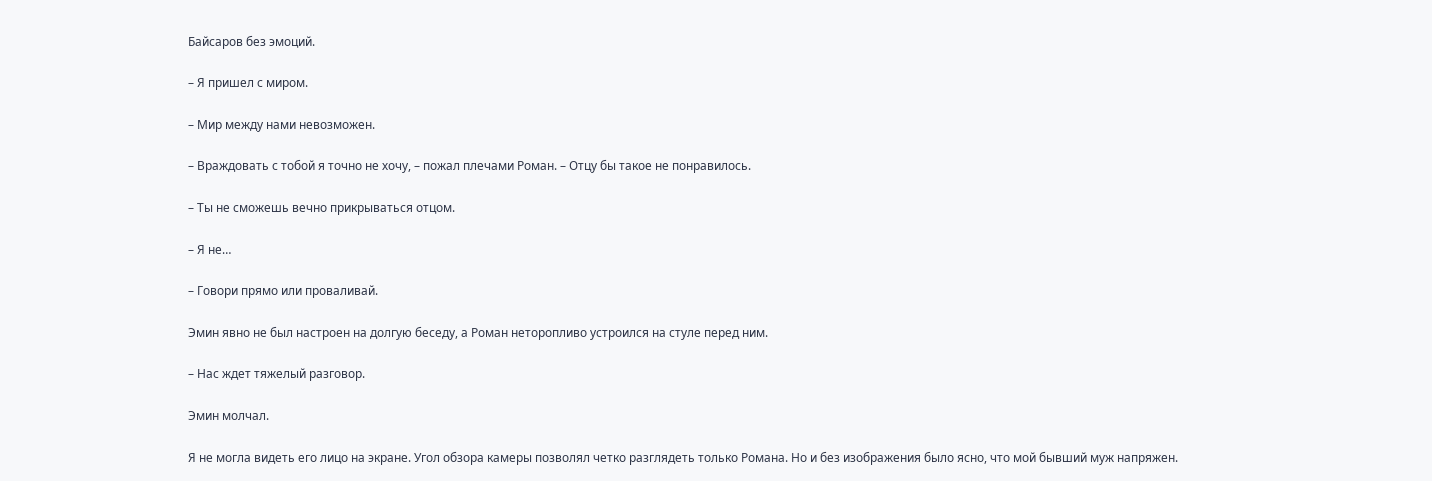Байсаров без эмоций.

– Я пришел с миром.

– Мир между нами невозможен.

– Враждовать с тобой я точно не хочу, – пожал плечами Роман. – Отцу бы такое не понравилось.

– Ты не сможешь вечно прикрываться отцом.

– Я не…

– Говори прямо или проваливай.

Эмин явно не был настроен на долгую беседу, а Роман неторопливо устроился на стуле перед ним.

– Нас ждет тяжелый разговор.

Эмин молчал.

Я не могла видеть его лицо на экране. Угол обзора камеры позволял четко разглядеть только Романа. Но и без изображения было ясно, что мой бывший муж напряжен.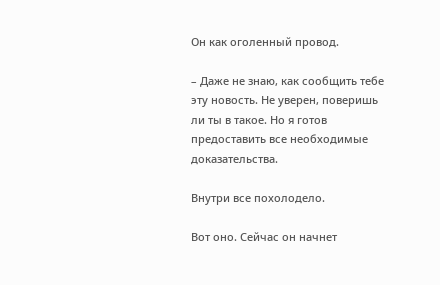Он как оголенный провод.

– Даже не знаю, как сообщить тебе эту новость. Не уверен, поверишь ли ты в такое. Но я готов предоставить все необходимые доказательства.

Внутри все похолодело.

Вот оно. Сейчас он начнет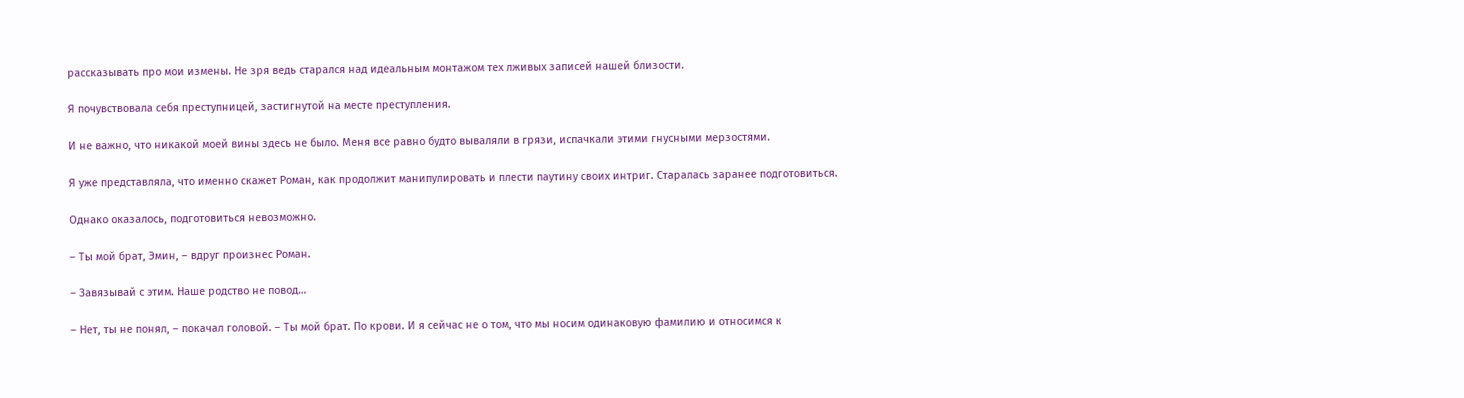рассказывать про мои измены. Не зря ведь старался над идеальным монтажом тех лживых записей нашей близости.

Я почувствовала себя преступницей, застигнутой на месте преступления.

И не важно, что никакой моей вины здесь не было. Меня все равно будто вываляли в грязи, испачкали этими гнусными мерзостями.

Я уже представляла, что именно скажет Роман, как продолжит манипулировать и плести паутину своих интриг. Старалась заранее подготовиться.

Однако оказалось, подготовиться невозможно.

– Ты мой брат, Эмин, – вдруг произнес Роман.

– Завязывай с этим. Наше родство не повод…

– Нет, ты не понял, – покачал головой. – Ты мой брат. По крови. И я сейчас не о том, что мы носим одинаковую фамилию и относимся к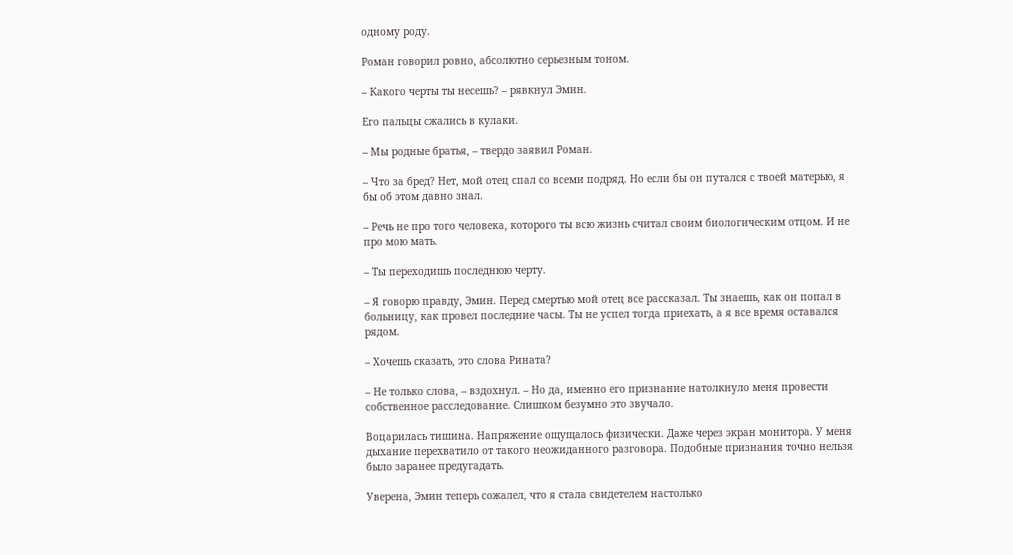одному роду.

Роман говорил ровно, абсолютно серьезным тоном.

– Какого черты ты несешь? – рявкнул Эмин.

Его пальцы сжались в кулаки.

– Мы родные братья, – твердо заявил Роман.

– Что за бред? Нет, мой отец спал со всеми подряд. Но если бы он путался с твоей матерью, я бы об этом давно знал.

– Речь не про того человека, которого ты всю жизнь считал своим биологическим отцом. И не про мою мать.

– Ты переходишь последнюю черту.

– Я говорю правду, Эмин. Перед смертью мой отец все рассказал. Ты знаешь, как он попал в больницу, как провел последние часы. Ты не успел тогда приехать, а я все время оставался рядом.

– Хочешь сказать, это слова Рината?

– Не только слова, – вздохнул. – Но да, именно его признание натолкнуло меня провести собственное расследование. Слишком безумно это звучало.

Воцарилась тишина. Напряжение ощущалось физически. Даже через экран монитора. У меня дыхание перехватило от такого неожиданного разговора. Подобные признания точно нельзя было заранее предугадать.

Уверена, Эмин теперь сожалел, что я стала свидетелем настолько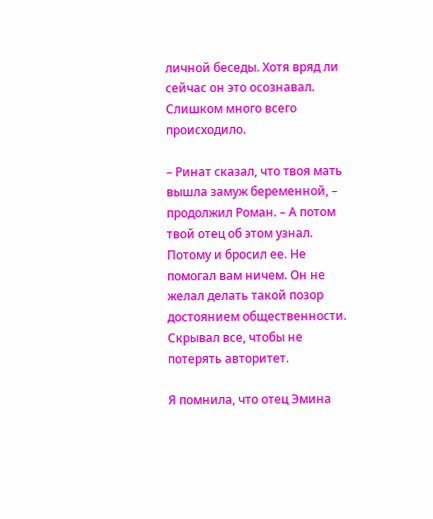личной беседы. Хотя вряд ли сейчас он это осознавал. Слишком много всего происходило.

– Ринат сказал, что твоя мать вышла замуж беременной, – продолжил Роман. – А потом твой отец об этом узнал. Потому и бросил ее. Не помогал вам ничем. Он не желал делать такой позор достоянием общественности. Скрывал все, чтобы не потерять авторитет.

Я помнила, что отец Эмина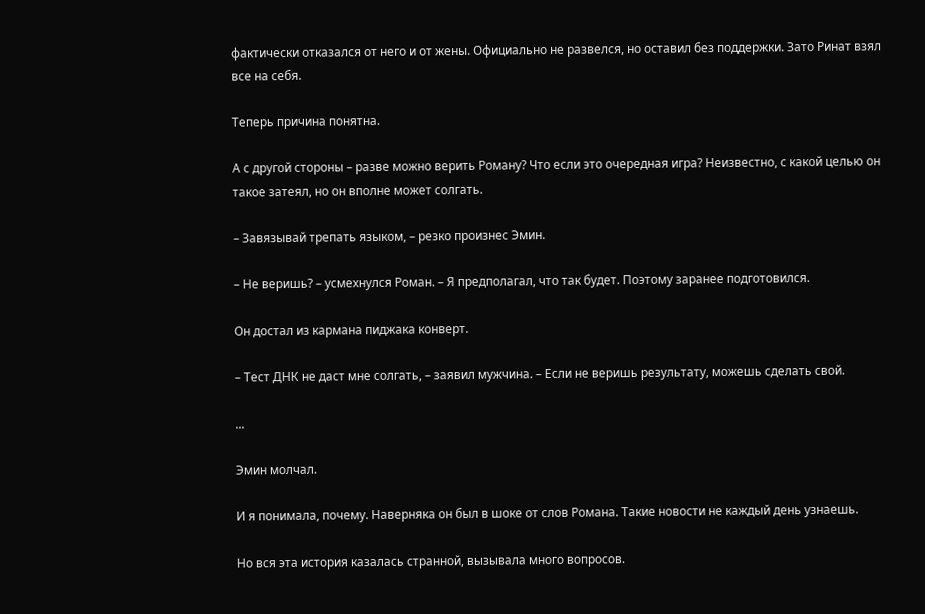фактически отказался от него и от жены. Официально не развелся, но оставил без поддержки. Зато Ринат взял все на себя.

Теперь причина понятна.

А с другой стороны – разве можно верить Роману? Что если это очередная игра? Неизвестно, с какой целью он такое затеял, но он вполне может солгать.

– Завязывай трепать языком, – резко произнес Эмин.

– Не веришь? – усмехнулся Роман. – Я предполагал, что так будет. Поэтому заранее подготовился.

Он достал из кармана пиджака конверт.

– Тест ДНК не даст мне солгать, – заявил мужчина. – Если не веришь результату, можешь сделать свой.

...

Эмин молчал.

И я понимала, почему. Наверняка он был в шоке от слов Романа. Такие новости не каждый день узнаешь.

Но вся эта история казалась странной, вызывала много вопросов.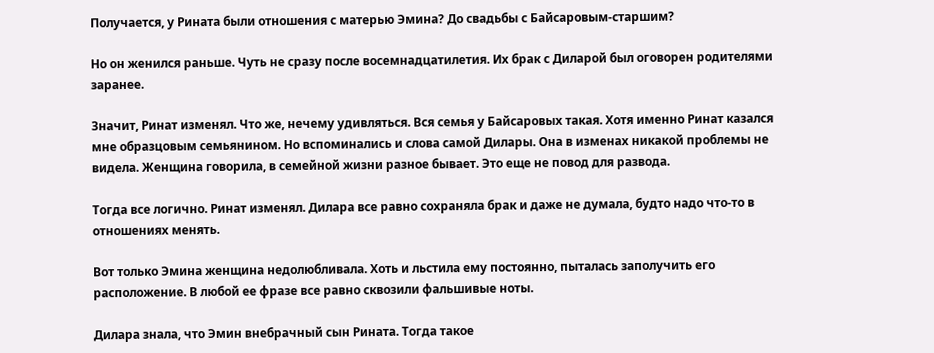Получается, у Рината были отношения с матерью Эмина? До свадьбы с Байсаровым-старшим?

Но он женился раньше. Чуть не сразу после восемнадцатилетия. Их брак с Диларой был оговорен родителями заранее.

Значит, Ринат изменял. Что же, нечему удивляться. Вся семья у Байсаровых такая. Хотя именно Ринат казался мне образцовым семьянином. Но вспоминались и слова самой Дилары. Она в изменах никакой проблемы не видела. Женщина говорила, в семейной жизни разное бывает. Это еще не повод для развода.

Тогда все логично. Ринат изменял. Дилара все равно сохраняла брак и даже не думала, будто надо что-то в отношениях менять.

Вот только Эмина женщина недолюбливала. Хоть и льстила ему постоянно, пыталась заполучить его расположение. В любой ее фразе все равно сквозили фальшивые ноты.

Дилара знала, что Эмин внебрачный сын Рината. Тогда такое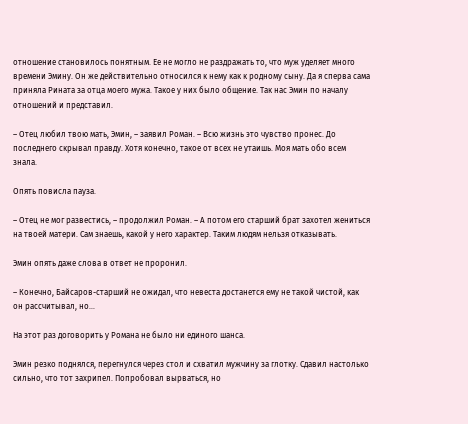отношение становилось понятным. Ее не могло не раздражать то, что муж уделяет много времени Эмину. Он же действительно относился к нему как к родному сыну. Да я сперва сама приняла Рината за отца моего мужа. Такое у них было общение. Так нас Эмин по началу отношений и представил.

– Отец любил твою мать, Эмин, – заявил Роман. – Всю жизнь это чувство пронес. До последнего скрывал правду. Хотя конечно, такое от всех не утаишь. Моя мать обо всем знала.

Опять повисла пауза.

– Отец не мог развестись, – продолжил Роман. – А потом его старший брат захотел жениться на твоей матери. Сам знаешь, какой у него характер. Таким людям нельзя отказывать.

Эмин опять даже слова в ответ не проронил.

– Конечно, Байсаров-старший не ожидал, что невеста достанется ему не такой чистой, как он рассчитывал, но…

На этот раз договорить у Романа не было ни единого шанса.

Эмин резко поднялся, перегнулся через стол и схватил мужчину за глотку. Сдавил настолько сильно, что тот захрипел. Попробовал вырваться, но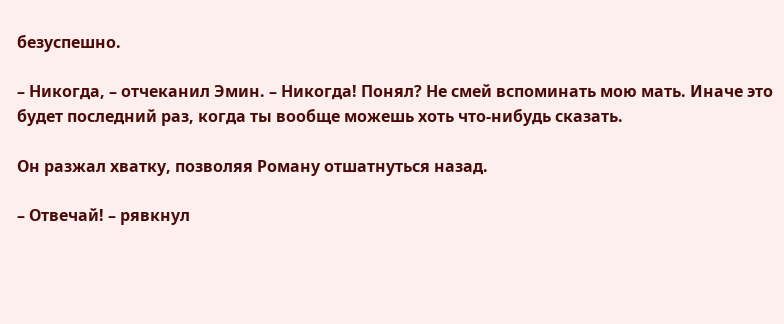безуспешно.

– Никогда, – отчеканил Эмин. – Никогда! Понял? Не смей вспоминать мою мать. Иначе это будет последний раз, когда ты вообще можешь хоть что-нибудь сказать.

Он разжал хватку, позволяя Роману отшатнуться назад.

– Отвечай! – рявкнул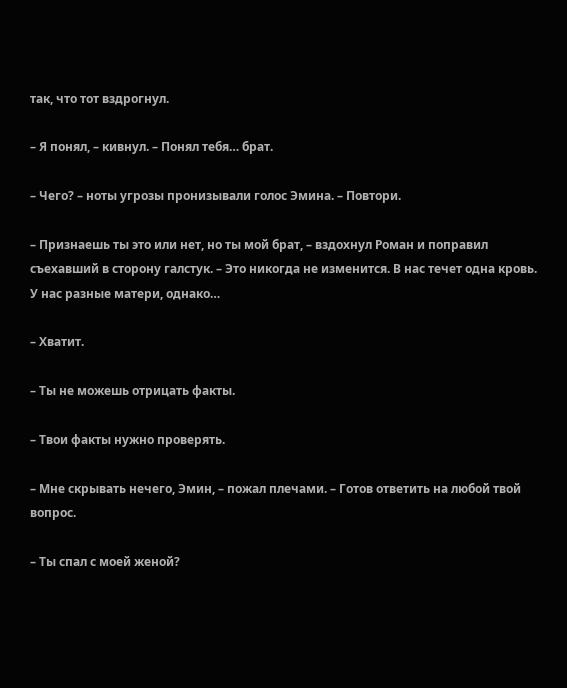так, что тот вздрогнул.

– Я понял, – кивнул. – Понял тебя… брат.

– Чего? – ноты угрозы пронизывали голос Эмина. – Повтори.

– Признаешь ты это или нет, но ты мой брат, – вздохнул Роман и поправил съехавший в сторону галстук. – Это никогда не изменится. В нас течет одна кровь. У нас разные матери, однако…

– Хватит.

– Ты не можешь отрицать факты.

– Твои факты нужно проверять.

– Мне скрывать нечего, Эмин, – пожал плечами. – Готов ответить на любой твой вопрос.

– Ты спал с моей женой?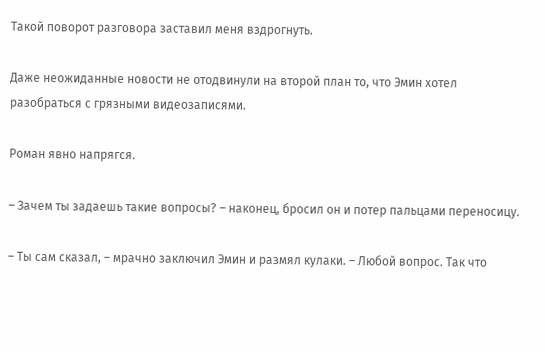Такой поворот разговора заставил меня вздрогнуть.

Даже неожиданные новости не отодвинули на второй план то, что Эмин хотел разобраться с грязными видеозаписями.

Роман явно напрягся.

– Зачем ты задаешь такие вопросы? – наконец, бросил он и потер пальцами переносицу.

– Ты сам сказал, – мрачно заключил Эмин и размял кулаки. – Любой вопрос. Так что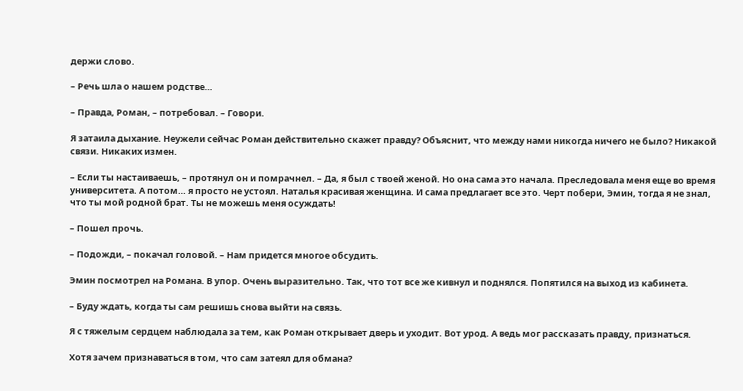держи слово.

– Речь шла о нашем родстве…

– Правда, Роман, – потребовал. – Говори.

Я затаила дыхание. Неужели сейчас Роман действительно скажет правду? Объяснит, что между нами никогда ничего не было? Никакой связи. Никаких измен.

– Если ты настаиваешь, – протянул он и помрачнел. – Да, я был с твоей женой. Но она сама это начала. Преследовала меня еще во время университета. А потом… я просто не устоял. Наталья красивая женщина. И сама предлагает все это. Черт побери, Эмин, тогда я не знал, что ты мой родной брат. Ты не можешь меня осуждать!

– Пошел прочь.

– Подожди, – покачал головой. – Нам придется многое обсудить.

Эмин посмотрел на Романа. В упор. Очень выразительно. Так, что тот все же кивнул и поднялся. Попятился на выход из кабинета.

– Буду ждать, когда ты сам решишь снова выйти на связь.

Я с тяжелым сердцем наблюдала за тем, как Роман открывает дверь и уходит. Вот урод. А ведь мог рассказать правду, признаться.

Хотя зачем признаваться в том, что сам затеял для обмана?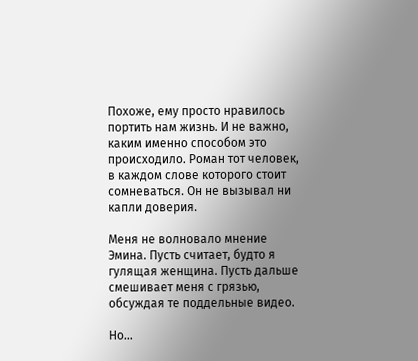Похоже, ему просто нравилось портить нам жизнь. И не важно, каким именно способом это происходило. Роман тот человек, в каждом слове которого стоит сомневаться. Он не вызывал ни капли доверия.

Меня не волновало мнение Эмина. Пусть считает, будто я гулящая женщина. Пусть дальше смешивает меня с грязью, обсуждая те поддельные видео.

Но…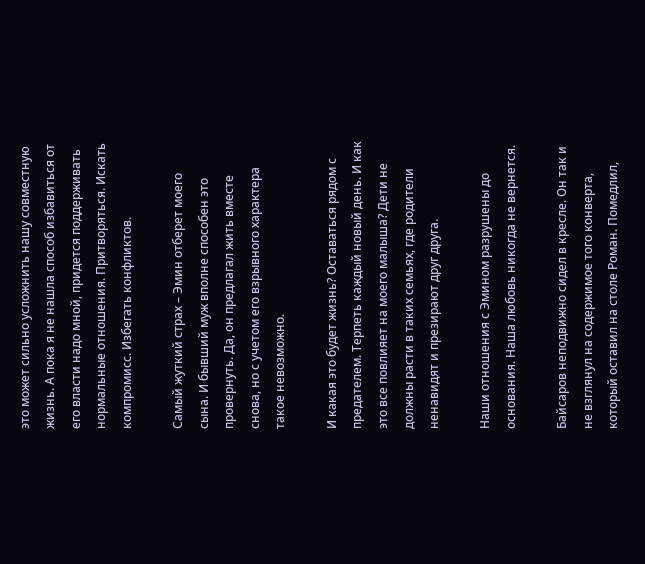это может сильно усложнить нашу совместную жизнь. А пока я не нашла способ избавиться от его власти надо мной, придется поддерживать нормальные отношения. Притворяться. Искать компромисс. Избегать конфликтов.

Самый жуткий страх – Эмин отберет моего сына. И бывший муж вполне способен это провернуть. Да, он предлагал жить вместе снова, но с учетом его взрывного характера такое невозможно.

И какая это будет жизнь? Оставаться рядом с предателем. Терпеть каждый новый день. И как это все повлияет на моего малыша? Дети не должны расти в таких семьях, где родители ненавидят и презирают друг друга.

Наши отношения с Эмином разрушены до основания. Наша любовь никогда не вернется.

Байсаров неподвижно сидел в кресле. Он так и не взглянул на содержимое того конверта, который оставил на столе Роман. Помедлил,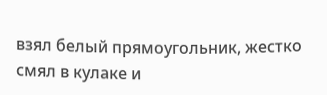взял белый прямоугольник, жестко смял в кулаке и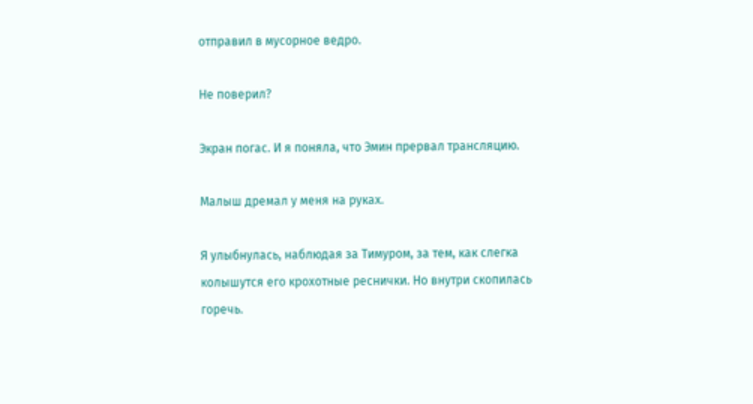отправил в мусорное ведро.

Не поверил?

Экран погас. И я поняла, что Эмин прервал трансляцию.

Малыш дремал у меня на руках.

Я улыбнулась, наблюдая за Тимуром, за тем, как слегка колышутся его крохотные реснички. Но внутри скопилась горечь.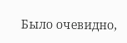Было очевидно,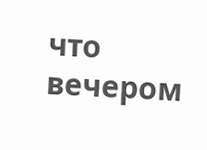что вечером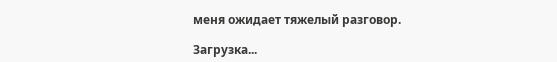меня ожидает тяжелый разговор.

Загрузка...